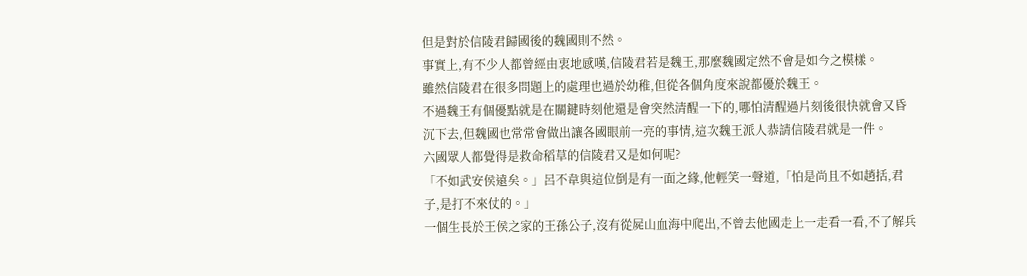但是對於信陵君歸國後的魏國則不然。
事實上,有不少人都曾經由衷地感嘆,信陵君若是魏王,那麼魏國定然不會是如今之模樣。
雖然信陵君在很多問題上的處理也過於幼稚,但從各個角度來說都優於魏王。
不過魏王有個優點就是在關鍵時刻他還是會突然清醒一下的,哪怕清醒過片刻後很快就會又昏沉下去,但魏國也常常會做出讓各國眼前一亮的事情,這次魏王派人恭請信陵君就是一件。
六國眾人都覺得是救命稻草的信陵君又是如何呢?
「不如武安侯遠矣。」呂不韋與這位倒是有一面之緣,他輕笑一聲道,「怕是尚且不如趙括,君子,是打不來仗的。」
一個生長於王侯之家的王孫公子,沒有從屍山血海中爬出,不曾去他國走上一走看一看,不了解兵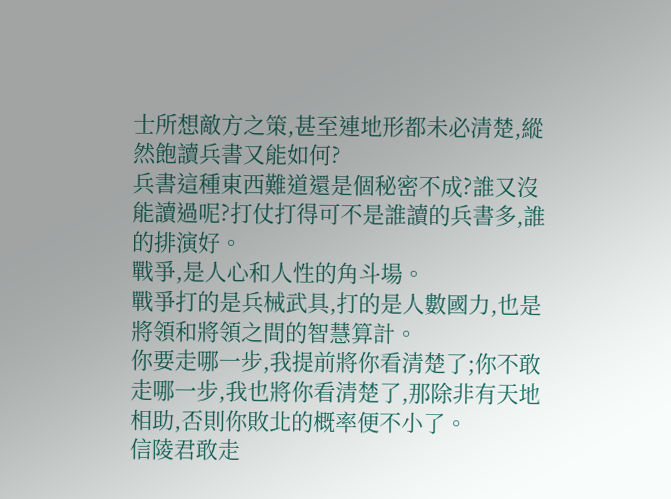士所想敵方之策,甚至連地形都未必清楚,縱然飽讀兵書又能如何?
兵書這種東西難道還是個秘密不成?誰又沒能讀過呢?打仗打得可不是誰讀的兵書多,誰的排演好。
戰爭,是人心和人性的角斗場。
戰爭打的是兵械武具,打的是人數國力,也是將領和將領之間的智慧算計。
你要走哪一步,我提前將你看清楚了;你不敢走哪一步,我也將你看清楚了,那除非有天地相助,否則你敗北的概率便不小了。
信陵君敢走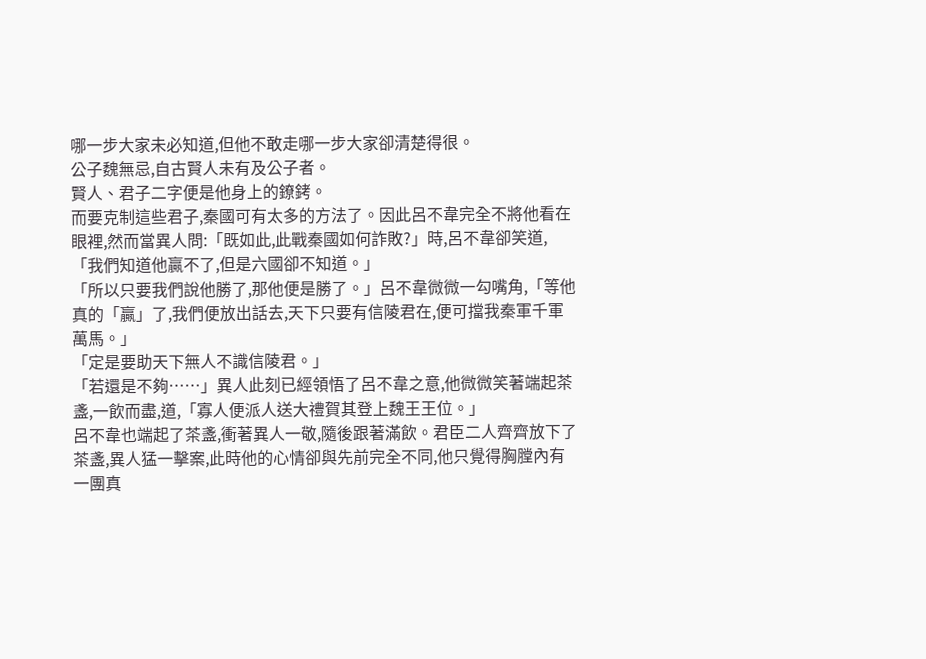哪一步大家未必知道,但他不敢走哪一步大家卻清楚得很。
公子魏無忌,自古賢人未有及公子者。
賢人、君子二字便是他身上的鐐銬。
而要克制這些君子,秦國可有太多的方法了。因此呂不韋完全不將他看在眼裡,然而當異人問:「既如此,此戰秦國如何詐敗?」時,呂不韋卻笑道,「我們知道他贏不了,但是六國卻不知道。」
「所以只要我們說他勝了,那他便是勝了。」呂不韋微微一勾嘴角,「等他真的「贏」了,我們便放出話去,天下只要有信陵君在,便可擋我秦軍千軍萬馬。」
「定是要助天下無人不識信陵君。」
「若還是不夠……」異人此刻已經領悟了呂不韋之意,他微微笑著端起茶盞,一飲而盡,道,「寡人便派人送大禮賀其登上魏王王位。」
呂不韋也端起了茶盞,衝著異人一敬,隨後跟著滿飲。君臣二人齊齊放下了茶盞,異人猛一擊案,此時他的心情卻與先前完全不同,他只覺得胸膛內有一團真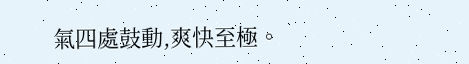氣四處鼓動,爽快至極。